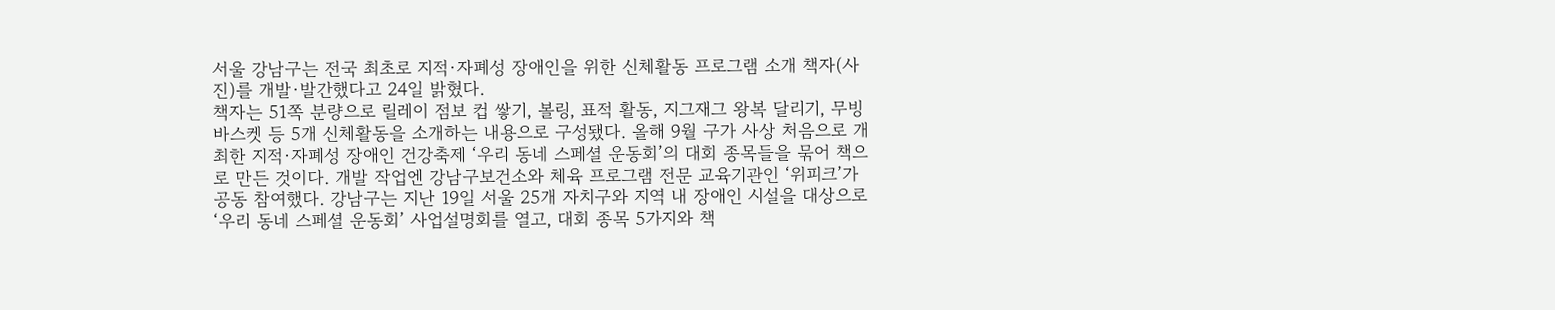서울 강남구는 전국 최초로 지적·자폐성 장애인을 위한 신체활동 프로그램 소개 책자(사진)를 개발·발간했다고 24일 밝혔다.
책자는 51쪽 분량으로 릴레이 점보 컵 쌓기, 볼링, 표적 활동, 지그재그 왕복 달리기, 무빙 바스켓 등 5개 신체활동을 소개하는 내용으로 구성됐다. 올해 9월 구가 사상 처음으로 개최한 지적·자폐성 장애인 건강축제 ‘우리 동네 스페셜 운동회’의 대회 종목들을 묶어 책으로 만든 것이다. 개발 작업엔 강남구보건소와 체육 프로그램 전문 교육기관인 ‘위피크’가 공동 참여했다. 강남구는 지난 19일 서울 25개 자치구와 지역 내 장애인 시설을 대상으로 ‘우리 동네 스페셜 운동회’ 사업설명회를 열고, 대회 종목 5가지와 책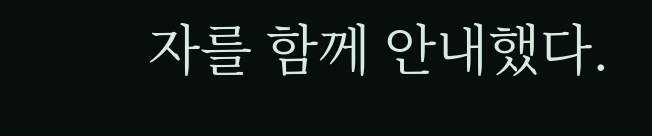자를 함께 안내했다.